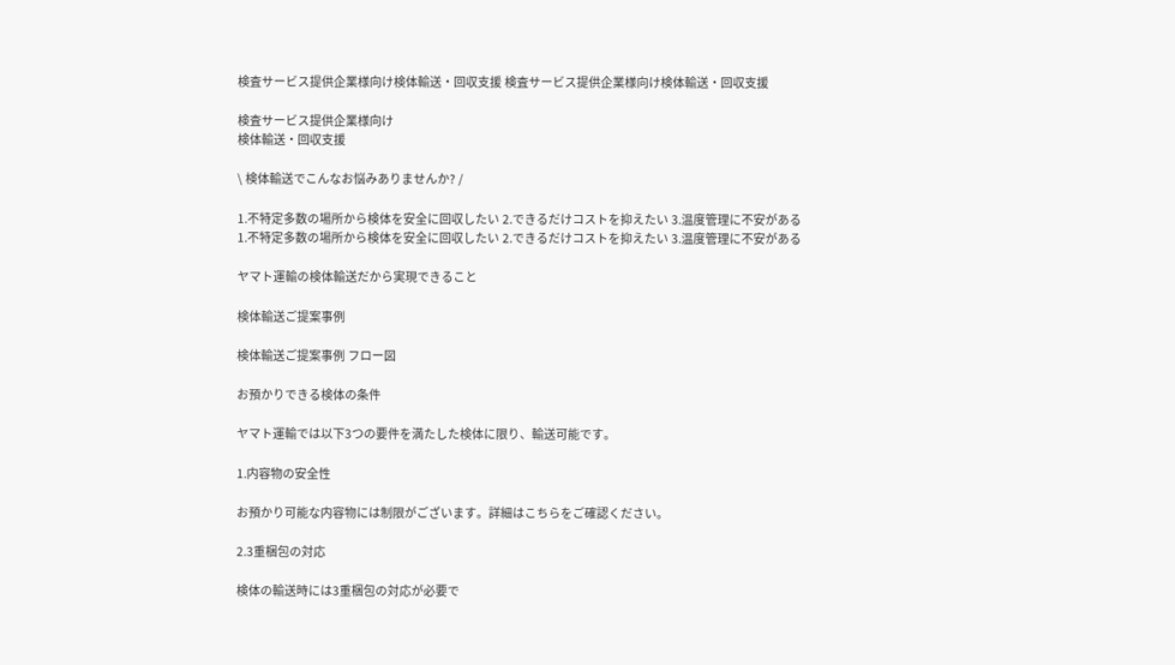検査サービス提供企業様向け検体輸送・回収支援 検査サービス提供企業様向け検体輸送・回収支援

検査サービス提供企業様向け
検体輸送・回収支援

\ 検体輸送でこんなお悩みありませんか? /

1.不特定多数の場所から検体を安全に回収したい 2.できるだけコストを抑えたい 3.温度管理に不安がある 1.不特定多数の場所から検体を安全に回収したい 2.できるだけコストを抑えたい 3.温度管理に不安がある

ヤマト運輸の検体輸送だから実現できること

検体輸送ご提案事例

検体輸送ご提案事例 フロー図

お預かりできる検体の条件

ヤマト運輸では以下3つの要件を満たした検体に限り、輸送可能です。

1.内容物の安全性

お預かり可能な内容物には制限がございます。詳細はこちらをご確認ください。

2.3重梱包の対応

検体の輸送時には3重梱包の対応が必要で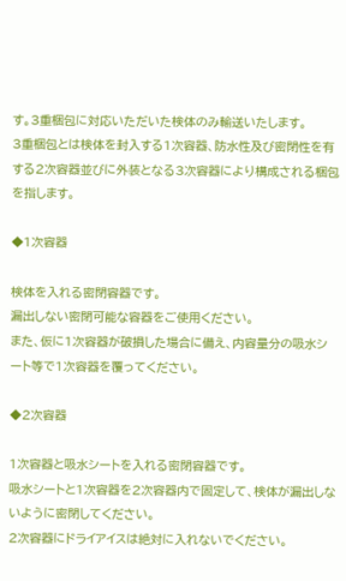す。3重梱包に対応いただいた検体のみ輸送いたします。
3重梱包とは検体を封入する1次容器、防水性及び密閉性を有する2次容器並びに外装となる3次容器により構成される梱包を指します。

◆1次容器

検体を入れる密閉容器です。
漏出しない密閉可能な容器をご使用ください。
また、仮に1次容器が破損した場合に備え、内容量分の吸水シート等で1次容器を覆ってください。

◆2次容器

1次容器と吸水シートを入れる密閉容器です。
吸水シートと1次容器を2次容器内で固定して、検体が漏出しないように密閉してください。
2次容器にドライアイスは絶対に入れないでください。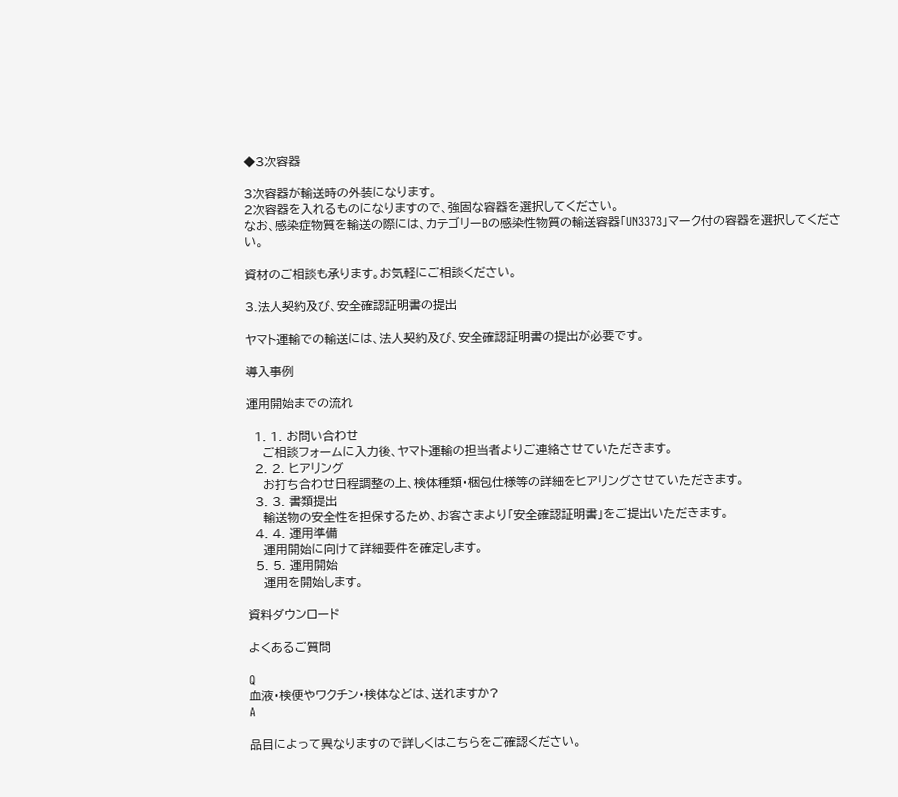◆3次容器

3次容器が輸送時の外装になります。
2次容器を入れるものになりますので、強固な容器を選択してください。
なお、感染症物質を輸送の際には、カテゴリーBの感染性物質の輸送容器「UN3373」マーク付の容器を選択してください。

資材のご相談も承ります。お気軽にご相談ください。

3.法人契約及び、安全確認証明書の提出

ヤマト運輸での輸送には、法人契約及び、安全確認証明書の提出が必要です。

導入事例

運用開始までの流れ

  1. 1. お問い合わせ
    ご相談フォームに入力後、ヤマト運輸の担当者よりご連絡させていただきます。
  2. 2. ヒアリング
    お打ち合わせ日程調整の上、検体種類・梱包仕様等の詳細をヒアリングさせていただきます。
  3. 3. 書類提出
    輸送物の安全性を担保するため、お客さまより「安全確認証明書」をご提出いただきます。
  4. 4. 運用準備
    運用開始に向けて詳細要件を確定します。
  5. 5. 運用開始
    運用を開始します。

資料ダウンロード

よくあるご質問

Q
血液・検便やワクチン・検体などは、送れますか?
A

品目によって異なりますので詳しくはこちらをご確認ください。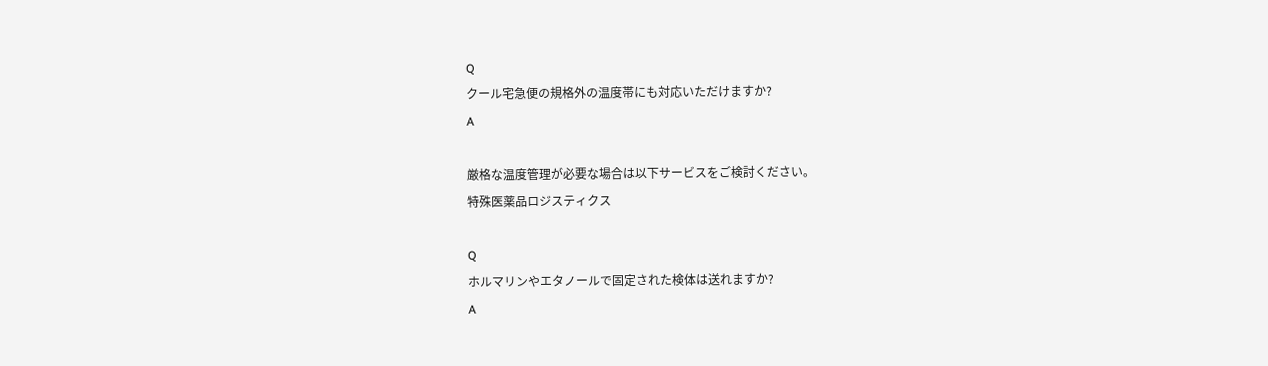Q
クール宅急便の規格外の温度帯にも対応いただけますか?
A

厳格な温度管理が必要な場合は以下サービスをご検討ください。
特殊医薬品ロジスティクス

Q
ホルマリンやエタノールで固定された検体は送れますか?
A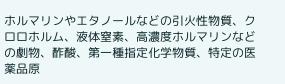ホルマリンやエタノールなどの引火性物質、クロロホルム、液体窒素、高濃度ホルマリンなどの劇物、酢酸、第一種指定化学物質、特定の医薬品原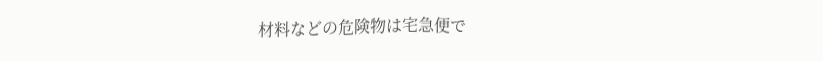材料などの危険物は宅急便で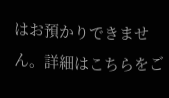はお預かりできません。詳細はこちらをご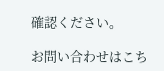確認ください。

お問い合わせはこち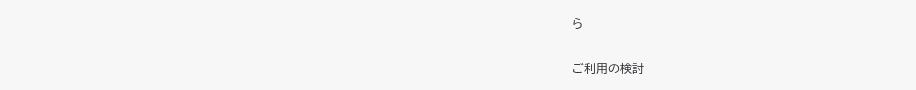ら

ご利用の検討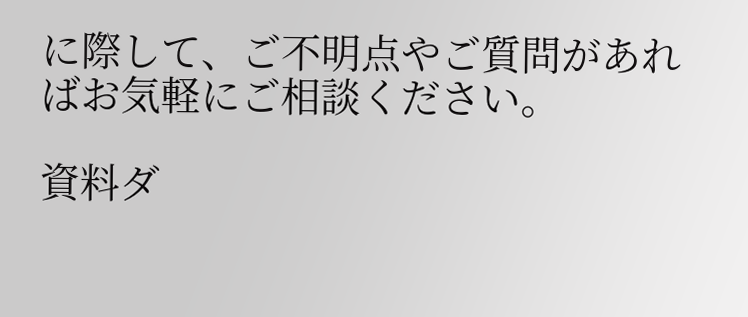に際して、ご不明点やご質問があればお気軽にご相談ください。

資料ダ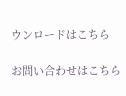ウンロードはこちら

お問い合わせはこちら